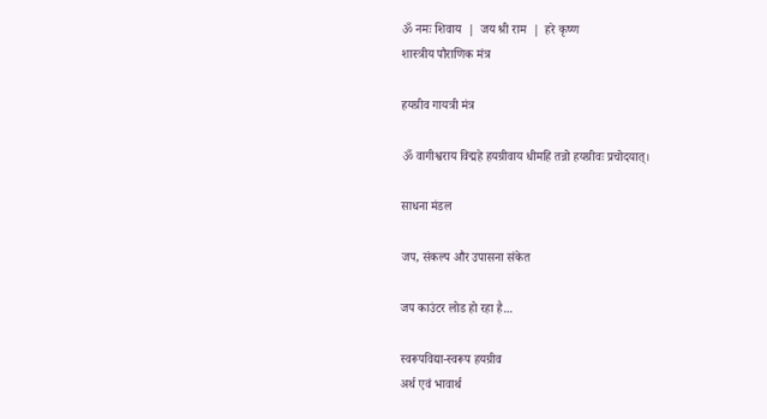ॐ नमः शिवाय  |  जय श्री राम  |  हरे कृष्ण
शास्त्रीय पौराणिक मंत्र

हयग्रीव गायत्री मंत्र

ॐ वागीश्वराय विद्महे हयग्रीवाय धीमहि तन्नो हयग्रीवः प्रचोदयात्।

साधना मंडल

जप, संकल्प और उपासना संकेत

जप काउंटर लोड हो रहा है...

स्वरूपविद्या-स्वरूप हयग्रीव
अर्थ एवं भावार्थ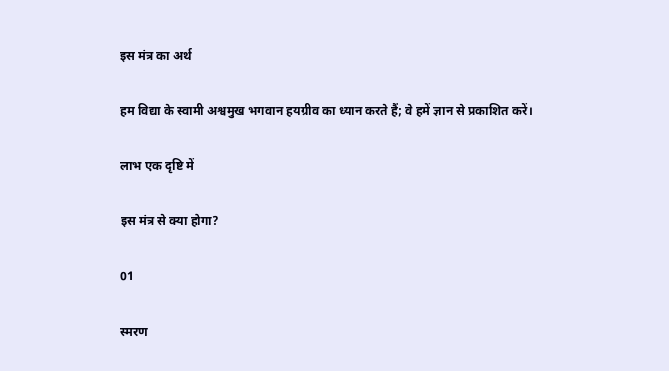इस मंत्र का अर्थ

हम विद्या के स्वामी अश्वमुख भगवान हयग्रीव का ध्यान करते हैं; वे हमें ज्ञान से प्रकाशित करें।

लाभ एक दृष्टि में

इस मंत्र से क्या होगा?

01

स्मरण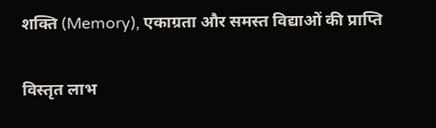शक्ति (Memory), एकाग्रता और समस्त विद्याओं की प्राप्ति

विस्तृत लाभ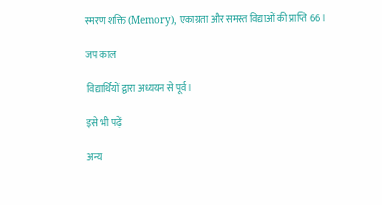स्मरण शक्ति (Memory), एकाग्रता और समस्त विद्याओं की प्राप्ति 66।

जप काल

विद्यार्थियों द्वारा अध्ययन से पूर्व।

इसे भी पढ़ें

अन्य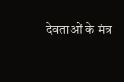देवताओं के मंत्र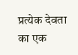प्रत्येक देवता का एक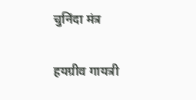चुनिंदा मंत्र

हयग्रीव गायत्री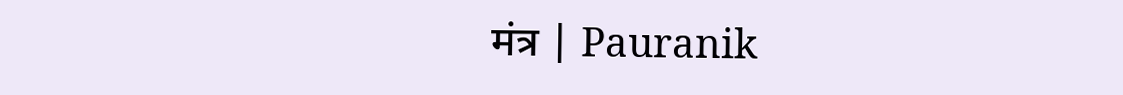मंत्र | Pauranik